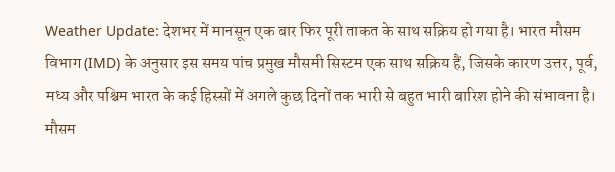Weather Update: देशभर में मानसून एक बार फिर पूरी ताकत के साथ सक्रिय हो गया है। भारत मौसम विभाग (IMD) के अनुसार इस समय पांच प्रमुख मौसमी सिस्टम एक साथ सक्रिय हैं, जिसके कारण उत्तर, पूर्व, मध्य और पश्चिम भारत के कई हिस्सों में अगले कुछ दिनों तक भारी से बहुत भारी बारिश होने की संभावना है। मौसम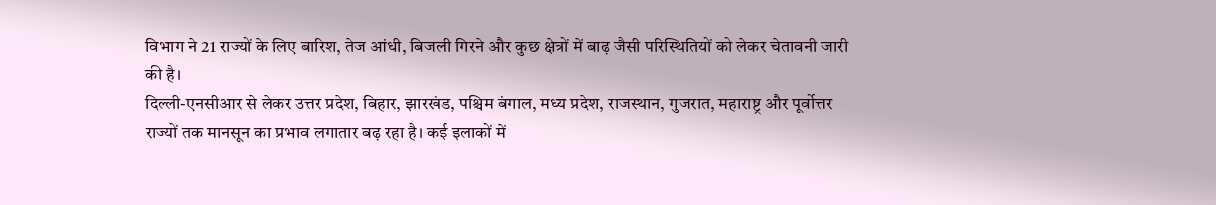विभाग ने 21 राज्यों के लिए बारिश, तेज आंधी, बिजली गिरने और कुछ क्षेत्रों में बाढ़ जैसी परिस्थितियों को लेकर चेतावनी जारी की है।
दिल्ली-एनसीआर से लेकर उत्तर प्रदेश, बिहार, झारखंड, पश्चिम बंगाल, मध्य प्रदेश, राजस्थान, गुजरात, महाराष्ट्र और पूर्वोत्तर राज्यों तक मानसून का प्रभाव लगातार बढ़ रहा है। कई इलाकों में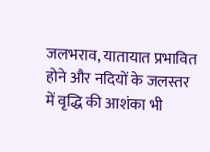जलभराव, यातायात प्रभावित होने और नदियों के जलस्तर में वृद्धि की आशंका भी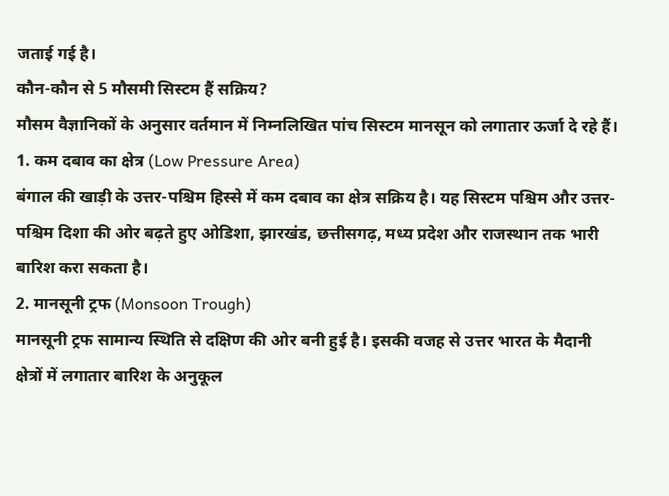जताई गई है।
कौन-कौन से 5 मौसमी सिस्टम हैं सक्रिय?
मौसम वैज्ञानिकों के अनुसार वर्तमान में निम्नलिखित पांच सिस्टम मानसून को लगातार ऊर्जा दे रहे हैं।
1. कम दबाव का क्षेत्र (Low Pressure Area)
बंगाल की खाड़ी के उत्तर-पश्चिम हिस्से में कम दबाव का क्षेत्र सक्रिय है। यह सिस्टम पश्चिम और उत्तर-पश्चिम दिशा की ओर बढ़ते हुए ओडिशा, झारखंड, छत्तीसगढ़, मध्य प्रदेश और राजस्थान तक भारी बारिश करा सकता है।
2. मानसूनी ट्रफ (Monsoon Trough)
मानसूनी ट्रफ सामान्य स्थिति से दक्षिण की ओर बनी हुई है। इसकी वजह से उत्तर भारत के मैदानी क्षेत्रों में लगातार बारिश के अनुकूल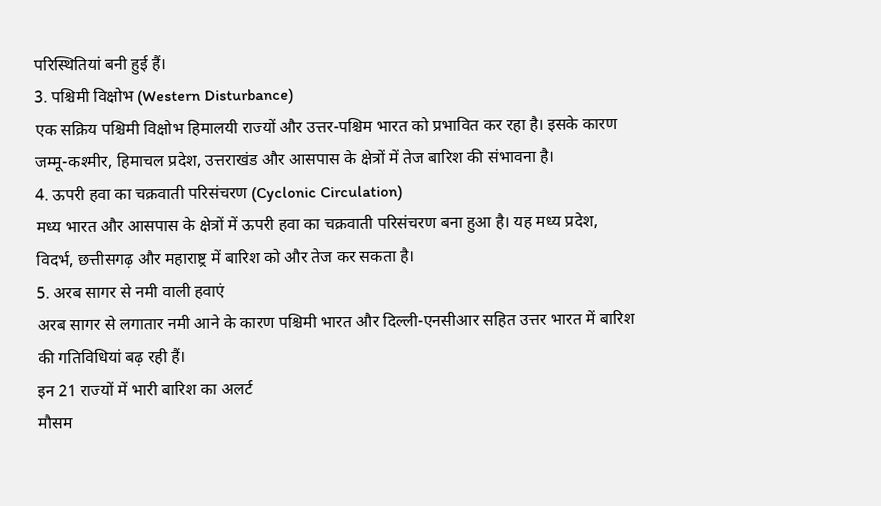परिस्थितियां बनी हुई हैं।
3. पश्चिमी विक्षोभ (Western Disturbance)
एक सक्रिय पश्चिमी विक्षोभ हिमालयी राज्यों और उत्तर-पश्चिम भारत को प्रभावित कर रहा है। इसके कारण जम्मू-कश्मीर, हिमाचल प्रदेश, उत्तराखंड और आसपास के क्षेत्रों में तेज बारिश की संभावना है।
4. ऊपरी हवा का चक्रवाती परिसंचरण (Cyclonic Circulation)
मध्य भारत और आसपास के क्षेत्रों में ऊपरी हवा का चक्रवाती परिसंचरण बना हुआ है। यह मध्य प्रदेश, विदर्भ, छत्तीसगढ़ और महाराष्ट्र में बारिश को और तेज कर सकता है।
5. अरब सागर से नमी वाली हवाएं
अरब सागर से लगातार नमी आने के कारण पश्चिमी भारत और दिल्ली-एनसीआर सहित उत्तर भारत में बारिश की गतिविधियां बढ़ रही हैं।
इन 21 राज्यों में भारी बारिश का अलर्ट
मौसम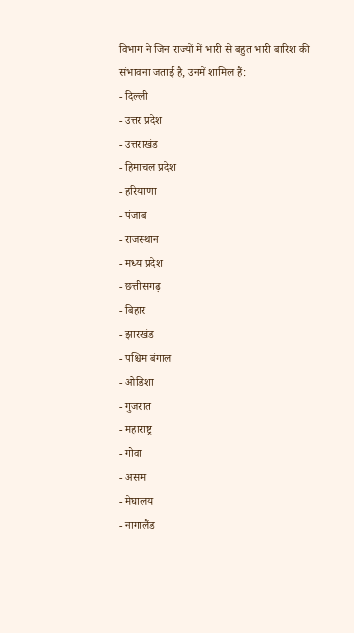विभाग ने जिन राज्यों में भारी से बहुत भारी बारिश की संभावना जताई है, उनमें शामिल हैं:
- दिल्ली
- उत्तर प्रदेश
- उत्तराखंड
- हिमाचल प्रदेश
- हरियाणा
- पंजाब
- राजस्थान
- मध्य प्रदेश
- छत्तीसगढ़
- बिहार
- झारखंड
- पश्चिम बंगाल
- ओडिशा
- गुजरात
- महाराष्ट्र
- गोवा
- असम
- मेघालय
- नागालैंड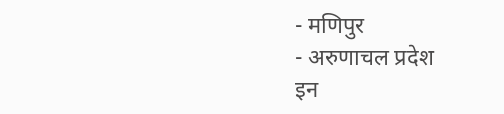- मणिपुर
- अरुणाचल प्रदेश
इन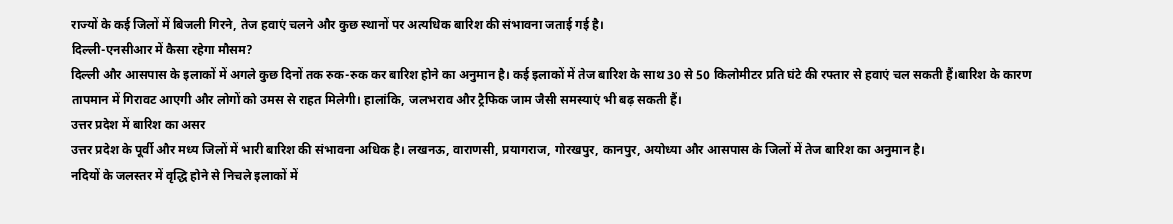राज्यों के कई जिलों में बिजली गिरने, तेज हवाएं चलने और कुछ स्थानों पर अत्यधिक बारिश की संभावना जताई गई है।
दिल्ली-एनसीआर में कैसा रहेगा मौसम?
दिल्ली और आसपास के इलाकों में अगले कुछ दिनों तक रुक-रुक कर बारिश होने का अनुमान है। कई इलाकों में तेज बारिश के साथ 30 से 50 किलोमीटर प्रति घंटे की रफ्तार से हवाएं चल सकती हैं।बारिश के कारण तापमान में गिरावट आएगी और लोगों को उमस से राहत मिलेगी। हालांकि, जलभराव और ट्रैफिक जाम जैसी समस्याएं भी बढ़ सकती हैं।
उत्तर प्रदेश में बारिश का असर
उत्तर प्रदेश के पूर्वी और मध्य जिलों में भारी बारिश की संभावना अधिक है। लखनऊ, वाराणसी, प्रयागराज, गोरखपुर, कानपुर, अयोध्या और आसपास के जिलों में तेज बारिश का अनुमान है।
नदियों के जलस्तर में वृद्धि होने से निचले इलाकों में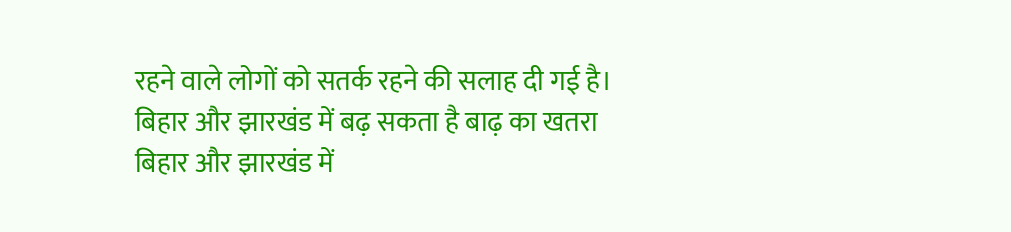रहने वाले लोगों को सतर्क रहने की सलाह दी गई है।
बिहार और झारखंड में बढ़ सकता है बाढ़ का खतरा
बिहार और झारखंड में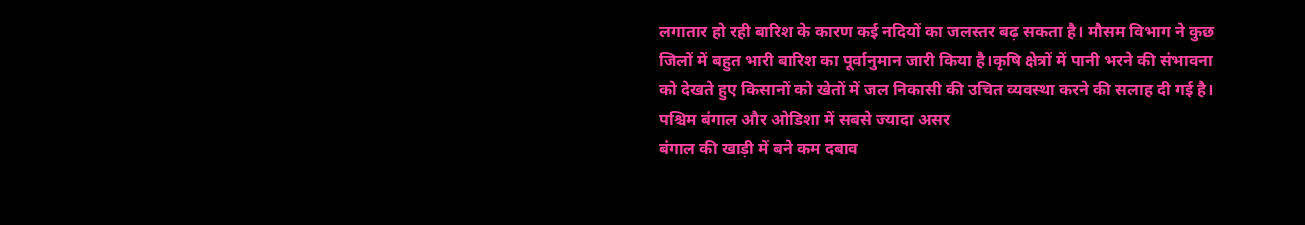लगातार हो रही बारिश के कारण कई नदियों का जलस्तर बढ़ सकता है। मौसम विभाग ने कुछ जिलों में बहुत भारी बारिश का पूर्वानुमान जारी किया है।कृषि क्षेत्रों में पानी भरने की संभावना को देखते हुए किसानों को खेतों में जल निकासी की उचित व्यवस्था करने की सलाह दी गई है।
पश्चिम बंगाल और ओडिशा में सबसे ज्यादा असर
बंगाल की खाड़ी में बने कम दबाव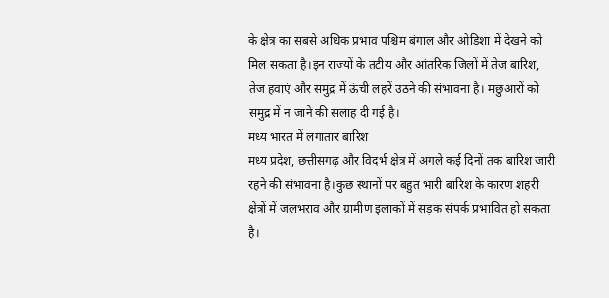के क्षेत्र का सबसे अधिक प्रभाव पश्चिम बंगाल और ओडिशा में देखने को मिल सकता है।इन राज्यों के तटीय और आंतरिक जिलों में तेज बारिश, तेज हवाएं और समुद्र में ऊंची लहरें उठने की संभावना है। मछुआरों को समुद्र में न जाने की सलाह दी गई है।
मध्य भारत में लगातार बारिश
मध्य प्रदेश, छत्तीसगढ़ और विदर्भ क्षेत्र में अगले कई दिनों तक बारिश जारी रहने की संभावना है।कुछ स्थानों पर बहुत भारी बारिश के कारण शहरी क्षेत्रों में जलभराव और ग्रामीण इलाकों में सड़क संपर्क प्रभावित हो सकता है।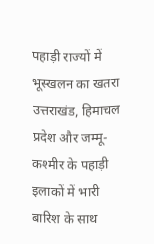पहाड़ी राज्यों में भूस्खलन का खतरा
उत्तराखंड, हिमाचल प्रदेश और जम्मू-कश्मीर के पहाड़ी इलाकों में भारी बारिश के साथ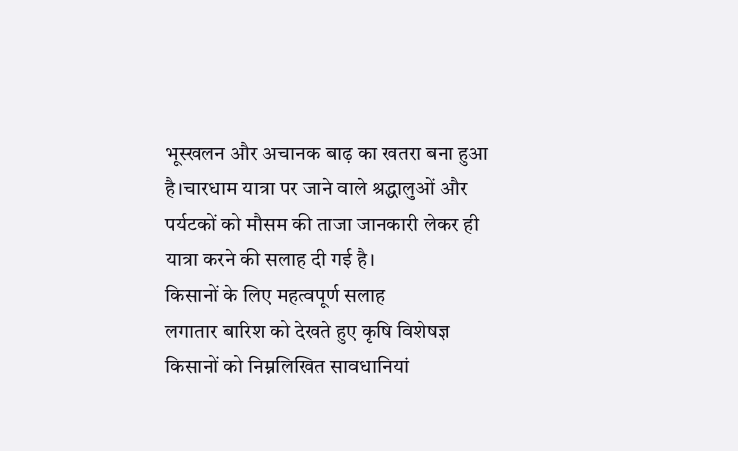भूस्खलन और अचानक बाढ़ का खतरा बना हुआ है।चारधाम यात्रा पर जाने वाले श्रद्धालुओं और पर्यटकों को मौसम की ताजा जानकारी लेकर ही यात्रा करने की सलाह दी गई है।
किसानों के लिए महत्वपूर्ण सलाह
लगातार बारिश को देखते हुए कृषि विशेषज्ञ किसानों को निम्नलिखित सावधानियां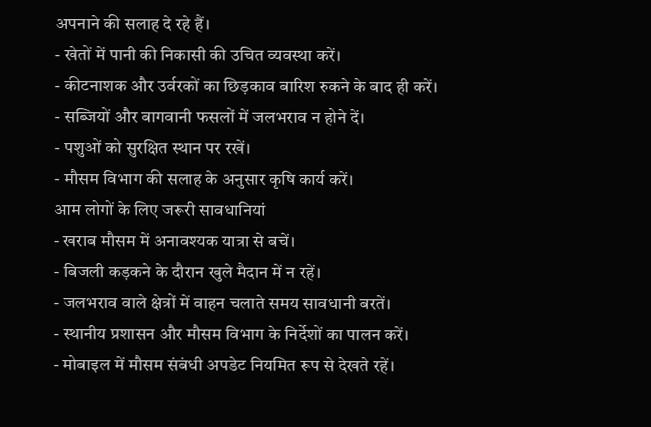अपनाने की सलाह दे रहे हैं।
- खेतों में पानी की निकासी की उचित व्यवस्था करें।
- कीटनाशक और उर्वरकों का छिड़काव बारिश रुकने के बाद ही करें।
- सब्जियों और बागवानी फसलों में जलभराव न होने दें।
- पशुओं को सुरक्षित स्थान पर रखें।
- मौसम विभाग की सलाह के अनुसार कृषि कार्य करें।
आम लोगों के लिए जरूरी सावधानियां
- खराब मौसम में अनावश्यक यात्रा से बचें।
- बिजली कड़कने के दौरान खुले मैदान में न रहें।
- जलभराव वाले क्षेत्रों में वाहन चलाते समय सावधानी बरतें।
- स्थानीय प्रशासन और मौसम विभाग के निर्देशों का पालन करें।
- मोबाइल में मौसम संबंधी अपडेट नियमित रूप से देखते रहें।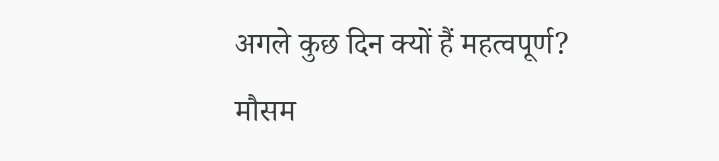अगले कुछ दिन क्यों हैं महत्वपूर्ण?
मौसम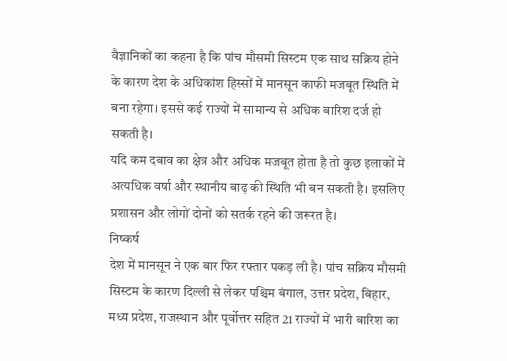वैज्ञानिकों का कहना है कि पांच मौसमी सिस्टम एक साथ सक्रिय होने के कारण देश के अधिकांश हिस्सों में मानसून काफी मजबूत स्थिति में बना रहेगा। इससे कई राज्यों में सामान्य से अधिक बारिश दर्ज हो सकती है।
यदि कम दबाव का क्षेत्र और अधिक मजबूत होता है तो कुछ इलाकों में अत्यधिक वर्षा और स्थानीय बाढ़ की स्थिति भी बन सकती है। इसलिए प्रशासन और लोगों दोनों को सतर्क रहने की जरूरत है।
निष्कर्ष
देश में मानसून ने एक बार फिर रफ्तार पकड़ ली है। पांच सक्रिय मौसमी सिस्टम के कारण दिल्ली से लेकर पश्चिम बंगाल, उत्तर प्रदेश, बिहार, मध्य प्रदेश, राजस्थान और पूर्वोत्तर सहित 21 राज्यों में भारी बारिश का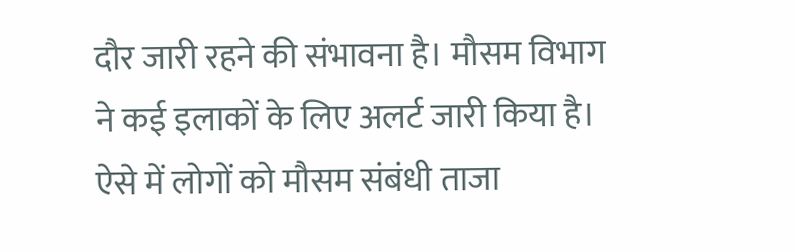दौर जारी रहने की संभावना है। मौसम विभाग ने कई इलाकों के लिए अलर्ट जारी किया है। ऐसे में लोगों को मौसम संबंधी ताजा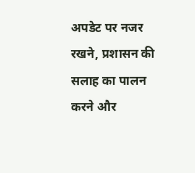अपडेट पर नजर रखने, प्रशासन की सलाह का पालन करने और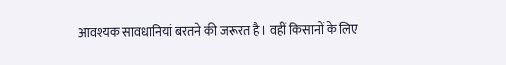आवश्यक सावधानियां बरतने की जरूरत है। वहीं किसानों के लिए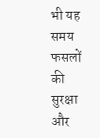भी यह समय फसलों की सुरक्षा और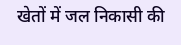खेतों में जल निकासी की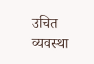उचित व्यवस्था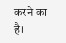करने का है।